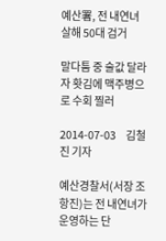예산署, 전 내연녀 살해 50대 검거

말다툼 중 술값 달라자 홧김에 맥주병으로 수회 찔러

2014-07-03     김철진 기자

예산경찰서(서장 조항진)는 전 내연녀가 운영하는 단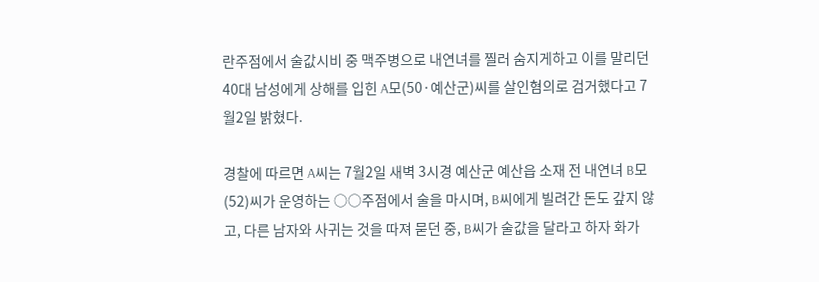란주점에서 술값시비 중 맥주병으로 내연녀를 찔러 숨지게하고 이를 말리던 40대 남성에게 상해를 입힌 A모(50·예산군)씨를 살인혐의로 검거했다고 7월2일 밝혔다.

경찰에 따르면 A씨는 7월2일 새벽 3시경 예산군 예산읍 소재 전 내연녀 B모(52)씨가 운영하는 ○○주점에서 술을 마시며, B씨에게 빌려간 돈도 갚지 않고, 다른 남자와 사귀는 것을 따져 묻던 중, B씨가 술값을 달라고 하자 화가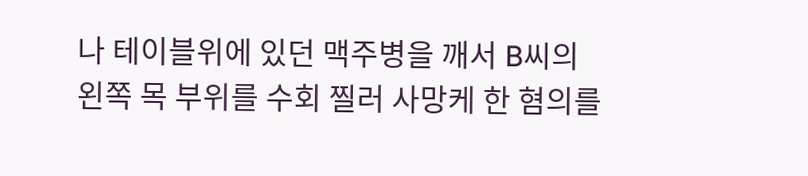나 테이블위에 있던 맥주병을 깨서 B씨의 왼쪽 목 부위를 수회 찔러 사망케 한 혐의를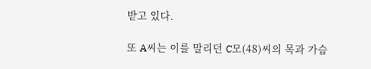받고 있다.

또 A씨는 이를 말리던 C모(48)씨의 목과 가슴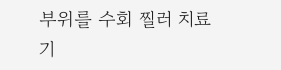부위를 수회 찔러 치료기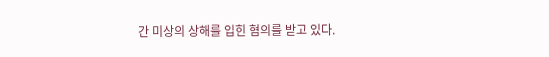간 미상의 상해를 입힌 혐의를 받고 있다.